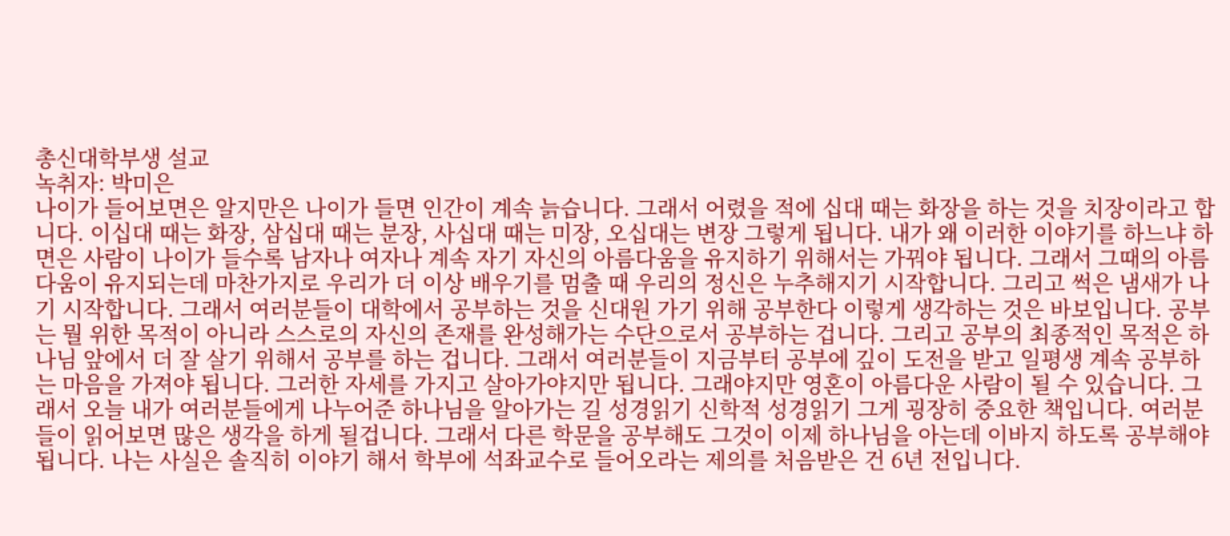총신대학부생 설교
녹취자: 박미은
나이가 들어보면은 알지만은 나이가 들면 인간이 계속 늙습니다. 그래서 어렸을 적에 십대 때는 화장을 하는 것을 치장이라고 합니다. 이십대 때는 화장, 삼십대 때는 분장, 사십대 때는 미장, 오십대는 변장 그렇게 됩니다. 내가 왜 이러한 이야기를 하느냐 하면은 사람이 나이가 들수록 남자나 여자나 계속 자기 자신의 아름다움을 유지하기 위해서는 가꿔야 됩니다. 그래서 그때의 아름다움이 유지되는데 마찬가지로 우리가 더 이상 배우기를 멈출 때 우리의 정신은 누추해지기 시작합니다. 그리고 썩은 냄새가 나기 시작합니다. 그래서 여러분들이 대학에서 공부하는 것을 신대원 가기 위해 공부한다 이렇게 생각하는 것은 바보입니다. 공부는 뭘 위한 목적이 아니라 스스로의 자신의 존재를 완성해가는 수단으로서 공부하는 겁니다. 그리고 공부의 최종적인 목적은 하나님 앞에서 더 잘 살기 위해서 공부를 하는 겁니다. 그래서 여러분들이 지금부터 공부에 깊이 도전을 받고 일평생 계속 공부하는 마음을 가져야 됩니다. 그러한 자세를 가지고 살아가야지만 됩니다. 그래야지만 영혼이 아름다운 사람이 될 수 있습니다. 그래서 오늘 내가 여러분들에게 나누어준 하나님을 알아가는 길 성경읽기 신학적 성경읽기 그게 굉장히 중요한 책입니다. 여러분들이 읽어보면 많은 생각을 하게 될겁니다. 그래서 다른 학문을 공부해도 그것이 이제 하나님을 아는데 이바지 하도록 공부해야 됩니다. 나는 사실은 솔직히 이야기 해서 학부에 석좌교수로 들어오라는 제의를 처음받은 건 6년 전입니다.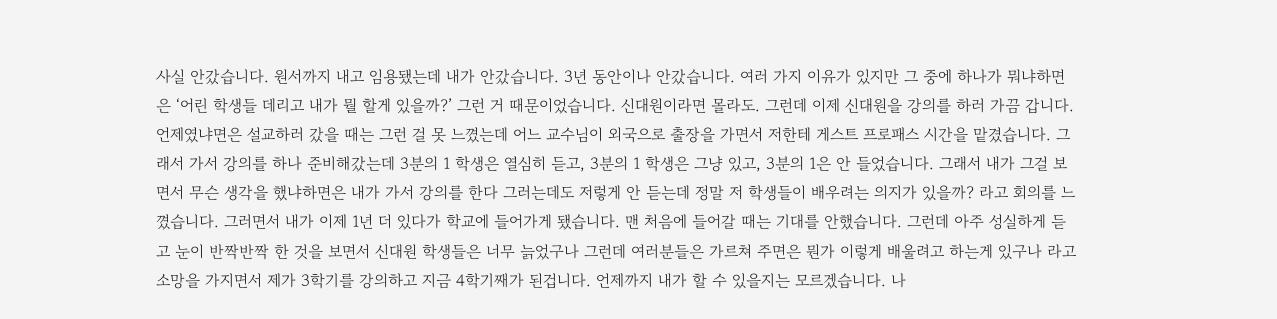사실 안갔습니다. 원서까지 내고 임용됐는데 내가 안갔습니다. 3년 동안이나 안갔습니다. 여러 가지 이유가 있지만 그 중에 하나가 뭐냐하면은 ‘어린 학생들 데리고 내가 뭘 할게 있을까?’ 그런 거 때문이었습니다. 신대원이라면 몰라도. 그런데 이제 신대원을 강의를 하러 가끔 갑니다. 언제였냐면은 설교하러 갔을 때는 그런 걸 못 느꼈는데 어느 교수님이 외국으로 출장을 가면서 저한테 게스트 프로패스 시간을 맡겼습니다. 그래서 가서 강의를 하나 준비해갔는데 3분의 1 학생은 열심히 듣고, 3분의 1 학생은 그냥 있고, 3분의 1은 안 들었습니다. 그래서 내가 그걸 보면서 무슨 생각을 했냐하면은 내가 가서 강의를 한다 그러는데도 저렇게 안 듣는데 정말 저 학생들이 배우려는 의지가 있을까? 라고 회의를 느꼈습니다. 그러면서 내가 이제 1년 더 있다가 학교에 들어가게 됐습니다. 맨 처음에 들어갈 때는 기대를 안했습니다. 그런데 아주 성실하게 듣고 눈이 반짝반짝 한 것을 보면서 신대원 학생들은 너무 늙었구나 그런데 여러분들은 가르쳐 주면은 뭔가 이렇게 배울려고 하는게 있구나 라고 소망을 가지면서 제가 3학기를 강의하고 지금 4학기째가 된겁니다. 언제까지 내가 할 수 있을지는 모르겠습니다. 나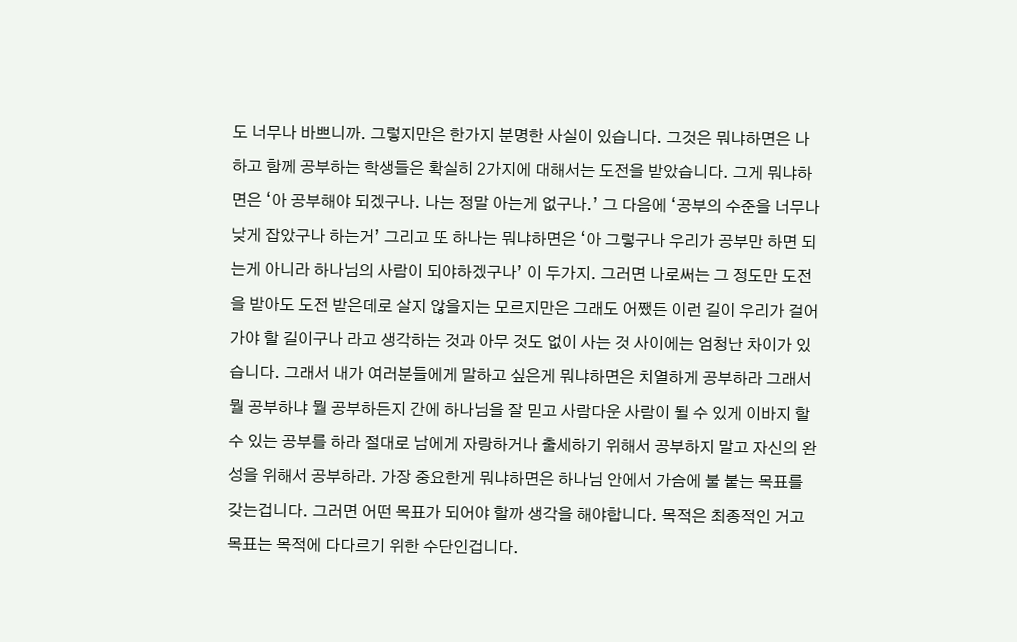도 너무나 바쁘니까. 그렇지만은 한가지 분명한 사실이 있습니다. 그것은 뭐냐하면은 나하고 함께 공부하는 학생들은 확실히 2가지에 대해서는 도전을 받았습니다. 그게 뭐냐하면은 ‘아 공부해야 되겠구나. 나는 정말 아는게 없구나.’ 그 다음에 ‘공부의 수준을 너무나 낮게 잡았구나 하는거’ 그리고 또 하나는 뭐냐하면은 ‘아 그렇구나 우리가 공부만 하면 되는게 아니라 하나님의 사람이 되야하겠구나’ 이 두가지. 그러면 나로써는 그 정도만 도전을 받아도 도전 받은데로 살지 않을지는 모르지만은 그래도 어쨌든 이런 길이 우리가 걸어가야 할 길이구나 라고 생각하는 것과 아무 것도 없이 사는 것 사이에는 엄청난 차이가 있습니다. 그래서 내가 여러분들에게 말하고 싶은게 뭐냐하면은 치열하게 공부하라 그래서 뭘 공부하냐 뭘 공부하든지 간에 하나님을 잘 믿고 사람다운 사람이 될 수 있게 이바지 할 수 있는 공부를 하라 절대로 남에게 자랑하거나 출세하기 위해서 공부하지 말고 자신의 완성을 위해서 공부하라. 가장 중요한게 뭐냐하면은 하나님 안에서 가슴에 불 붙는 목표를 갖는겁니다. 그러면 어떤 목표가 되어야 할까 생각을 해야합니다. 목적은 최종적인 거고 목표는 목적에 다다르기 위한 수단인겁니다.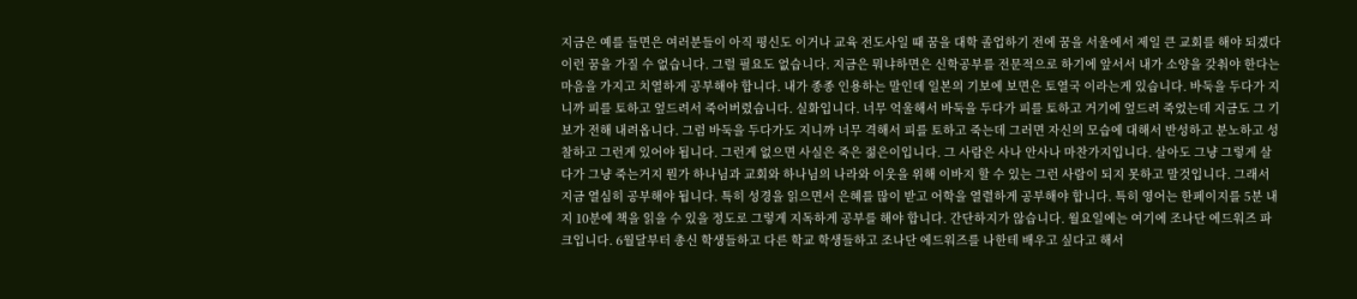지금은 예를 들면은 여러분들이 아직 평신도 이거나 교육 전도사일 때 꿈을 대학 졸업하기 전에 꿈을 서울에서 제일 큰 교회를 해야 되겠다 이런 꿈을 가질 수 없습니다. 그럴 필요도 없습니다. 지금은 뭐냐하면은 신학공부를 전문적으로 하기에 앞서서 내가 소양을 갖춰야 한다는 마음을 가지고 치열하게 공부해야 합니다. 내가 종종 인용하는 말인데 일본의 기보에 보면은 토열국 이라는게 있습니다. 바둑을 두다가 지니까 피를 토하고 엎드려서 죽어버렸습니다. 실화입니다. 너무 억울해서 바둑을 두다가 피를 토하고 거기에 엎드려 죽었는데 지금도 그 기보가 전해 내려옵니다. 그럼 바둑을 두다가도 지니까 너무 격해서 피를 토하고 죽는데 그러면 자신의 모습에 대해서 반성하고 분노하고 성찰하고 그런게 있어야 됩니다. 그런게 없으면 사실은 죽은 젊은이입니다. 그 사람은 사나 안사나 마찬가지입니다. 살아도 그냥 그렇게 살다가 그냥 죽는거지 뭔가 하나님과 교회와 하나님의 나라와 이웃을 위해 이바지 할 수 있는 그런 사람이 되지 못하고 말것입니다. 그래서 지금 열심히 공부해야 됩니다. 특히 성경을 읽으면서 은혜를 많이 받고 어학을 열렬하게 공부해야 합니다. 특히 영어는 한페이지를 5분 내지 10분에 책을 읽을 수 있을 정도로 그렇게 지독하게 공부를 해야 합니다. 간단하지가 않습니다. 월요일에는 여기에 조나단 에드워즈 파크입니다. 6월달부터 총신 학생들하고 다른 학교 학생들하고 조나단 에드워즈를 나한테 배우고 싶다고 해서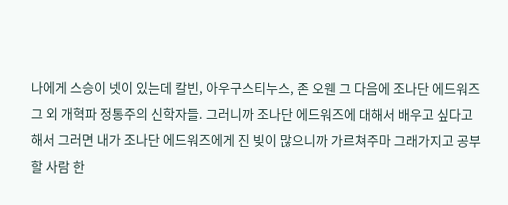나에게 스승이 넷이 있는데 칼빈, 아우구스티누스, 존 오웬 그 다음에 조나단 에드워즈 그 외 개혁파 정통주의 신학자들. 그러니까 조나단 에드워즈에 대해서 배우고 싶다고 해서 그러면 내가 조나단 에드워즈에게 진 빚이 많으니까 가르쳐주마 그래가지고 공부할 사람 한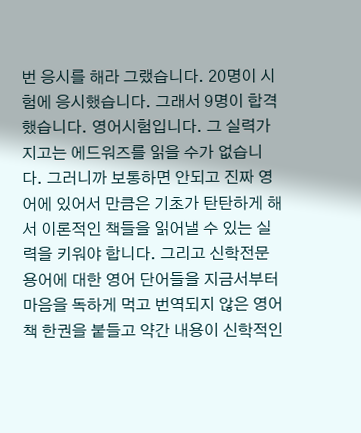번 응시를 해라 그랬습니다. 20명이 시험에 응시했습니다. 그래서 9명이 합격했습니다. 영어시험입니다. 그 실력가지고는 에드워즈를 읽을 수가 없습니다. 그러니까 보통하면 안되고 진짜 영어에 있어서 만큼은 기초가 탄탄하게 해서 이론적인 책들을 읽어낼 수 있는 실력을 키워야 합니다. 그리고 신학전문용어에 대한 영어 단어들을 지금서부터 마음을 독하게 먹고 번역되지 않은 영어책 한권을 붙들고 약간 내용이 신학적인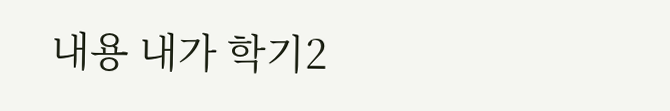내용 내가 학기2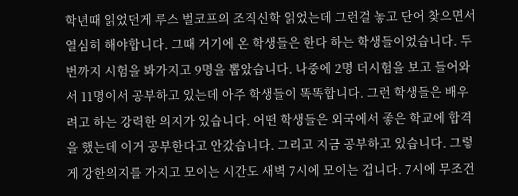학년때 읽었던게 루스 벌코프의 조직신학 읽었는데 그런걸 놓고 단어 찾으면서 열심히 해야합니다. 그때 거기에 온 학생들은 한다 하는 학생들이었습니다. 두 번까지 시험을 봐가지고 9명을 뽑았습니다. 나중에 2명 더시험을 보고 들어와서 11명이서 공부하고 있는데 아주 학생들이 똑똑합니다. 그런 학생들은 배우려고 하는 강력한 의지가 있습니다. 어떤 학생들은 외국에서 좋은 학교에 합격을 했는데 이거 공부한다고 안갔습니다. 그리고 지금 공부하고 있습니다. 그렇게 강한의지를 가지고 모이는 시간도 새벽 7시에 모이는 겁니다. 7시에 무조건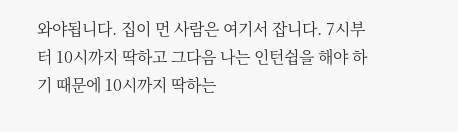와야됩니다. 집이 먼 사람은 여기서 잡니다. 7시부터 10시까지 딱하고 그다음 나는 인턴쉽을 해야 하기 때문에 10시까지 딱하는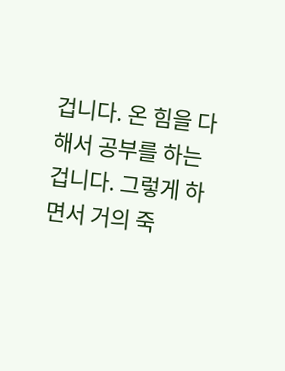겁니다. 온 힘을 다해서 공부를 하는 겁니다. 그렇게 하면서 거의 죽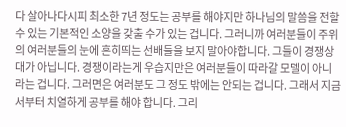다 살아나다시피 최소한 7년 정도는 공부를 해야지만 하나님의 말씀을 전할 수 있는 기본적인 소양을 갖출 수가 있는 겁니다. 그러니까 여러분들이 주위의 여러분들의 눈에 흔히띄는 선배들을 보지 말아야합니다. 그들이 경쟁상대가 아닙니다. 경쟁이라는게 우습지만은 여러분들이 따라갈 모델이 아니라는 겁니다. 그러면은 여러분도 그 정도 밖에는 안되는 겁니다. 그래서 지금서부터 치열하게 공부를 해야 합니다. 그리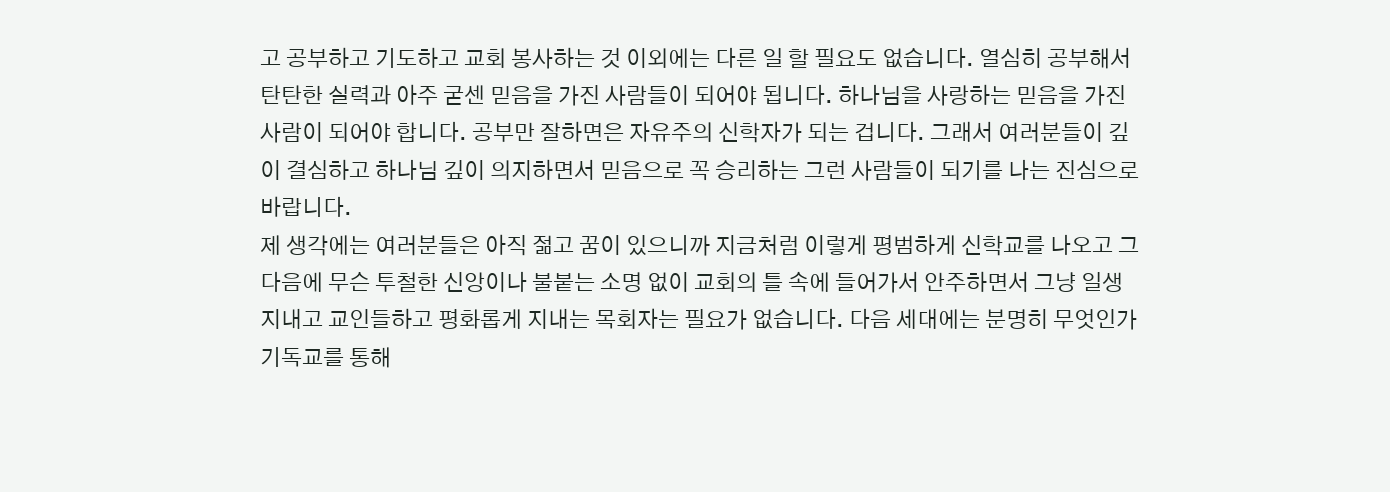고 공부하고 기도하고 교회 봉사하는 것 이외에는 다른 일 할 필요도 없습니다. 열심히 공부해서 탄탄한 실력과 아주 굳센 믿음을 가진 사람들이 되어야 됩니다. 하나님을 사랑하는 믿음을 가진 사람이 되어야 합니다. 공부만 잘하면은 자유주의 신학자가 되는 겁니다. 그래서 여러분들이 깊이 결심하고 하나님 깊이 의지하면서 믿음으로 꼭 승리하는 그런 사람들이 되기를 나는 진심으로 바랍니다.
제 생각에는 여러분들은 아직 젊고 꿈이 있으니까 지금처럼 이렇게 평범하게 신학교를 나오고 그 다음에 무슨 투철한 신앙이나 불붙는 소명 없이 교회의 틀 속에 들어가서 안주하면서 그냥 일생지내고 교인들하고 평화롭게 지내는 목회자는 필요가 없습니다. 다음 세대에는 분명히 무엇인가 기독교를 통해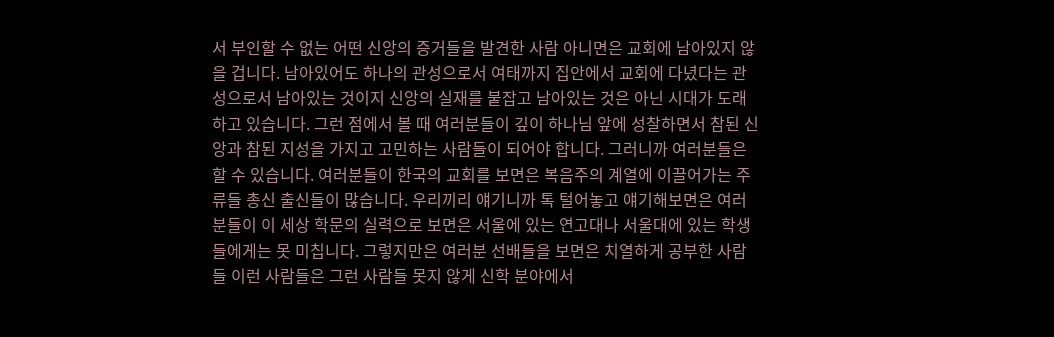서 부인할 수 없는 어떤 신앙의 증거들을 발견한 사람 아니면은 교회에 남아있지 않을 겁니다. 남아있어도 하나의 관성으로서 여태까지 집안에서 교회에 다녔다는 관성으로서 남아있는 것이지 신앙의 실재를 붙잡고 남아있는 것은 아닌 시대가 도래하고 있습니다. 그런 점에서 볼 때 여러분들이 깊이 하나님 앞에 성찰하면서 참된 신앙과 참된 지성을 가지고 고민하는 사람들이 되어야 합니다. 그러니까 여러분들은 할 수 있습니다. 여러분들이 한국의 교회를 보면은 복음주의 계열에 이끌어가는 주류들 총신 출신들이 많습니다. 우리끼리 얘기니까 톡 털어놓고 얘기해보면은 여러분들이 이 세상 학문의 실력으로 보면은 서울에 있는 연고대나 서울대에 있는 학생들에게는 못 미칩니다. 그렇지만은 여러분 선배들을 보면은 치열하게 공부한 사람들 이런 사람들은 그런 사람들 못지 않게 신학 분야에서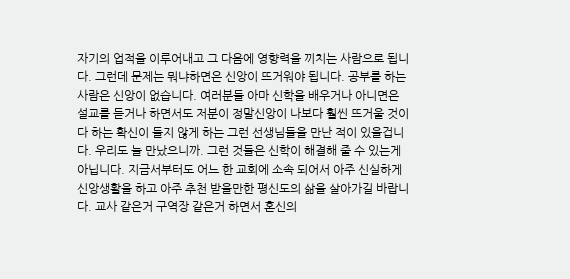자기의 업적을 이루어내고 그 다음에 영향력을 끼치는 사람으로 됩니다. 그런데 문제는 뭐냐하면은 신앙이 뜨거워야 됩니다. 공부를 하는 사람은 신앙이 없습니다. 여러분들 아마 신학을 배우거나 아니면은 설교를 듣거나 하면서도 저분이 정말신앙이 나보다 훨씬 뜨거울 것이다 하는 확신이 들지 않게 하는 그런 선생님들을 만난 적이 있을겁니다. 우리도 늘 만났으니까. 그런 것들은 신학이 해결해 줄 수 있는게 아닙니다. 지금서부터도 어느 한 교회에 소속 되어서 아주 신실하게 신앙생활을 하고 아주 추천 받을만한 평신도의 삶을 살아가길 바랍니다. 교사 같은거 구역장 같은거 하면서 혼신의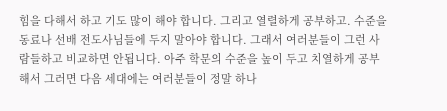힘을 다해서 하고 기도 많이 해야 합니다. 그리고 열렬하게 공부하고. 수준을 동료나 선배 전도사님들에 두지 말아야 합니다. 그래서 여러분들이 그런 사람들하고 비교하면 안됩니다. 아주 학문의 수준을 높이 두고 치열하게 공부해서 그러면 다음 세대에는 여러분들이 정말 하나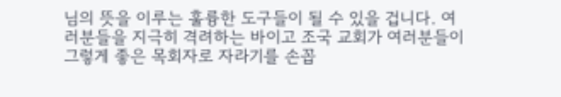님의 뜻을 이루는 훌륭한 도구들이 될 수 있을 겁니다. 여러분들을 지극히 격려하는 바이고 조국 교회가 여러분들이 그렇게 좋은 목회자로 자라기를 손꼽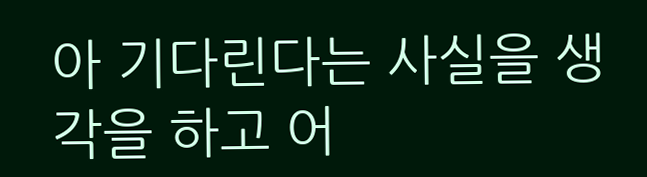아 기다린다는 사실을 생각을 하고 어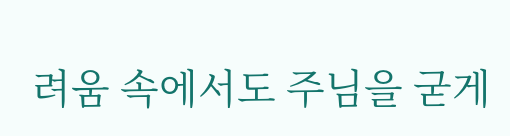려움 속에서도 주님을 굳게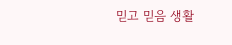믿고 믿음 생활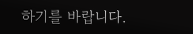하기를 바랍니다.